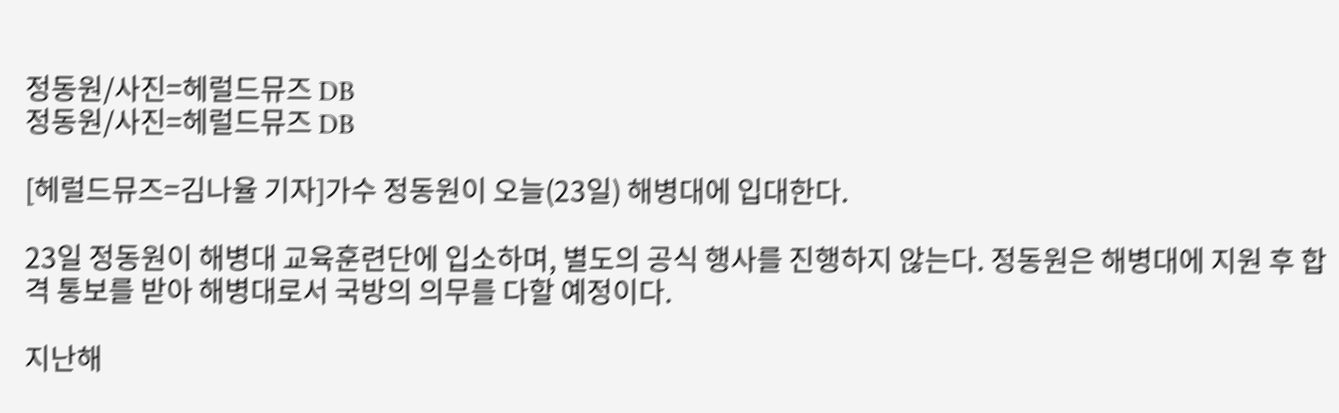정동원/사진=헤럴드뮤즈 DB
정동원/사진=헤럴드뮤즈 DB

[헤럴드뮤즈=김나율 기자]가수 정동원이 오늘(23일) 해병대에 입대한다.

23일 정동원이 해병대 교육훈련단에 입소하며, 별도의 공식 행사를 진행하지 않는다. 정동원은 해병대에 지원 후 합격 통보를 받아 해병대로서 국방의 의무를 다할 예정이다.

지난해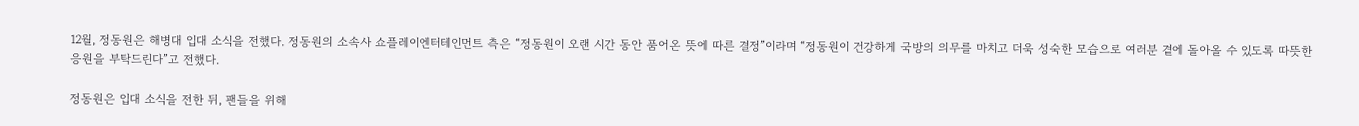12월, 정동원은 해병대 입대 소식을 전했다. 정동원의 소속사 쇼플레이엔터테인먼트 측은 “정동원이 오랜 시간 동안 품어온 뜻에 따른 결정”이라며 “정동원이 건강하게 국방의 의무를 마치고 더욱 성숙한 모습으로 여러분 곁에 돌아올 수 있도록 따뜻한 응원을 부탁드린다”고 전했다.

정동원은 입대 소식을 전한 뒤, 팬들을 위해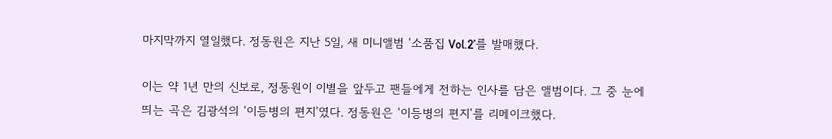마지막까지 열일했다. 정동원은 지난 5일, 새 미니앨범 ‘소품집 Vol.2’를 발매했다.

이는 약 1년 만의 신보로, 정동원이 이별을 앞두고 팬들에게 전하는 인사를 담은 앨범이다. 그 중 눈에 띄는 곡은 김광석의 ‘이등병의 편지’였다. 정동원은 ‘이등병의 편지’를 리메이크했다.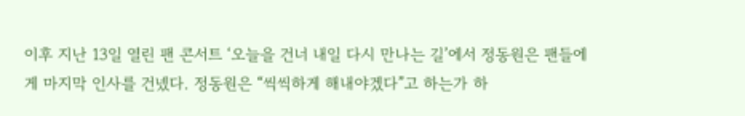이후 지난 13일 열린 팬 콘서트 ‘오늘을 건너 내일 다시 만나는 길’에서 정동원은 팬들에게 마지막 인사를 건넸다. 정동원은 “씩씩하게 해내야겠다”고 하는가 하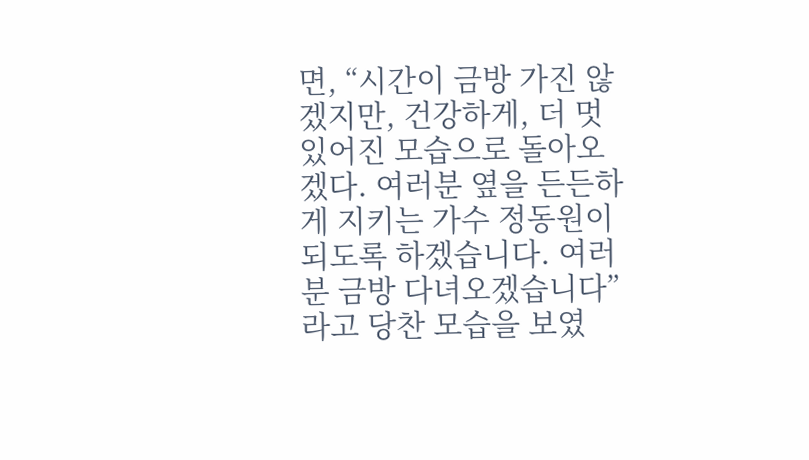면, “시간이 금방 가진 않겠지만, 건강하게, 더 멋있어진 모습으로 돌아오겠다. 여러분 옆을 든든하게 지키는 가수 정동원이 되도록 하겠습니다. 여러분 금방 다녀오겠습니다”라고 당찬 모습을 보였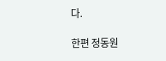다.

한편 정동원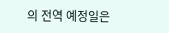의 전역 예정일은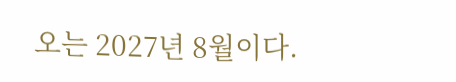오는 2027년 8월이다.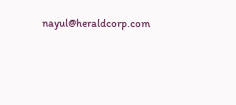nayul@heraldcorp.com